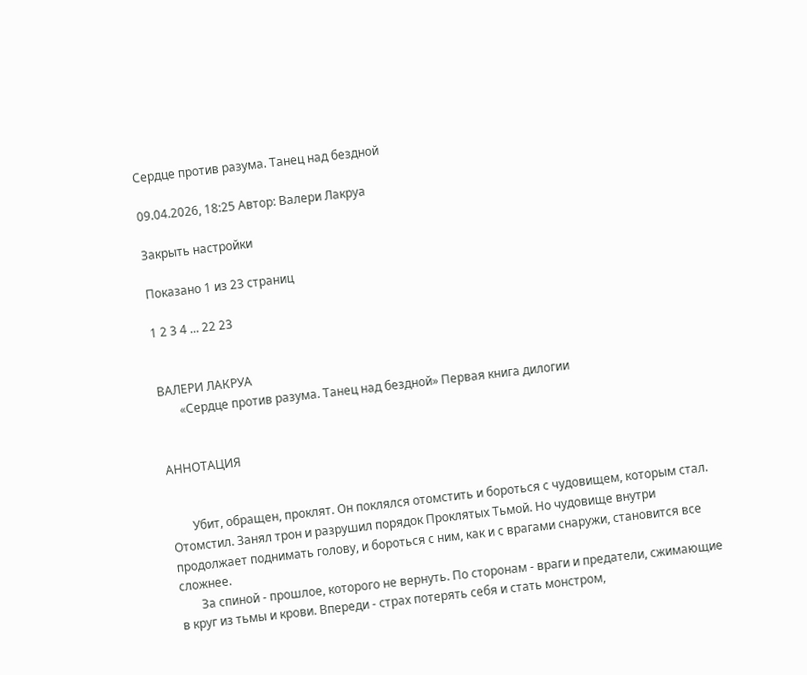Сердце против разума. Танец над бездной

09.04.2026, 18:25 Автор: Валери Лакруа

Закрыть настройки

Показано 1 из 23 страниц

1 2 3 4 ... 22 23


ВАЛЕРИ ЛАКРУА
       «Сердце против разума. Танец над бездной» Первая книга дилогии


АННОТАЦИЯ


       Убит, обращен, проклят. Он поклялся отомстить и бороться с чудовищем, которым стал. Отомстил. Занял трон и разрушил порядок Проклятых Тьмой. Но чудовище внутри продолжает поднимать голову, и бороться с ним, как и с врагами снаружи, становится все сложнее.
       За спиной - прошлое, которого не вернуть. По сторонам - враги и предатели, сжимающие в круг из тьмы и крови. Впереди - страх потерять себя и стать монстром,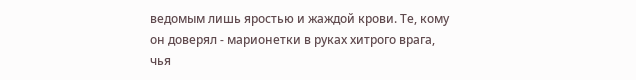ведомым лишь яростью и жаждой крови. Те, кому он доверял - марионетки в руках хитрого врага, чья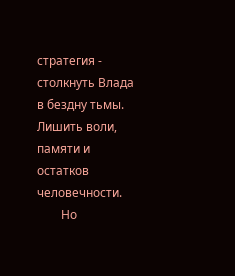стратегия - столкнуть Влада в бездну тьмы. Лишить воли, памяти и остатков человечности.
        Но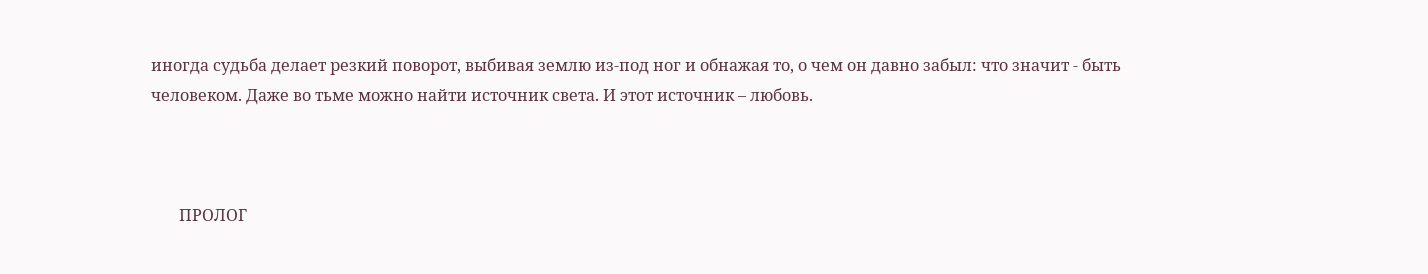иногда судьба делает резкий поворот, выбивая землю из-под ног и обнажая то, о чем он давно забыл: что значит - быть человеком. Даже во тьме можно найти источник света. И этот источник – любовь.



       ПРОЛОГ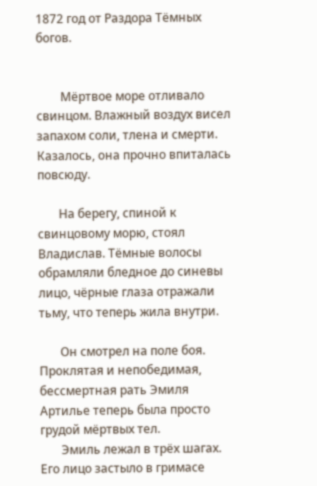1872 год от Раздора Тёмных богов.


        Мёртвое море отливало свинцом. Влажный воздух висел запахом соли, тлена и смерти. Казалось, она прочно впиталась повсюду.

       На берегу, спиной к свинцовому морю, стоял Владислав. Тёмные волосы обрамляли бледное до синевы лицо, чёрные глаза отражали тьму, что теперь жила внутри.

       Он смотрел на поле боя. Проклятая и непобедимая, бессмертная рать Эмиля Артилье теперь была просто грудой мёртвых тел.
       Эмиль лежал в трёх шагах. Его лицо застыло в гримасе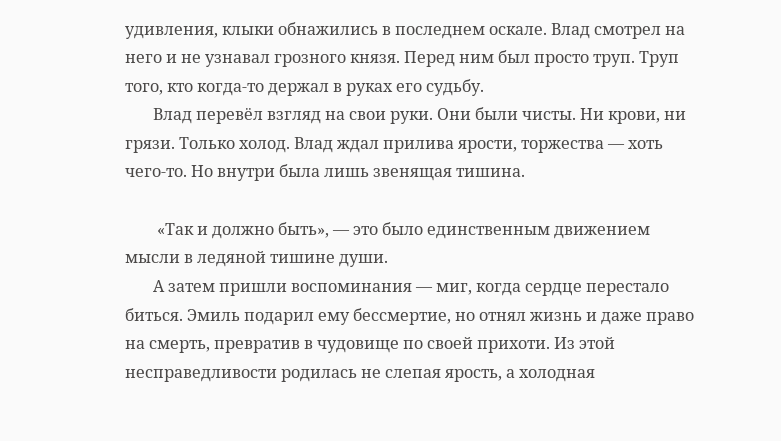удивления, клыки обнажились в последнем оскале. Влад смотрел на него и не узнавал грозного князя. Перед ним был просто труп. Труп того, кто когда-то держал в руках его судьбу.
       Влад перевёл взгляд на свои руки. Они были чисты. Ни крови, ни грязи. Только холод. Влад ждал прилива ярости, торжества — хоть чего-то. Но внутри была лишь звенящая тишина.

        «Так и должно быть», — это было единственным движением мысли в ледяной тишине души.
       А затем пришли воспоминания — миг, когда сердце перестало биться. Эмиль подарил ему бессмертие, но отнял жизнь и даже право на смерть, превратив в чудовище по своей прихоти. Из этой несправедливости родилась не слепая ярость, а холодная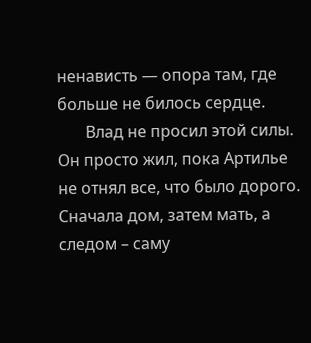ненависть — опора там, где больше не билось сердце.
       Влад не просил этой силы. Он просто жил, пока Артилье не отнял все, что было дорого. Сначала дом, затем мать, а следом – саму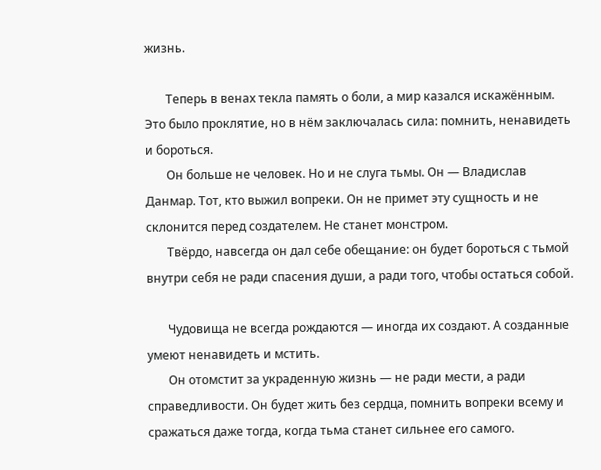жизнь.

       Теперь в венах текла память о боли, а мир казался искажённым. Это было проклятие, но в нём заключалась сила: помнить, ненавидеть и бороться.
       Он больше не человек. Но и не слуга тьмы. Он — Владислав Данмар. Тот, кто выжил вопреки. Он не примет эту сущность и не склонится перед создателем. Не станет монстром.
       Твёрдо, навсегда он дал себе обещание: он будет бороться с тьмой внутри себя не ради спасения души, а ради того, чтобы остаться собой.

       Чудовища не всегда рождаются — иногда их создают. А созданные умеют ненавидеть и мстить.
       Он отомстит за украденную жизнь — не ради мести, а ради справедливости. Он будет жить без сердца, помнить вопреки всему и сражаться даже тогда, когда тьма станет сильнее его самого.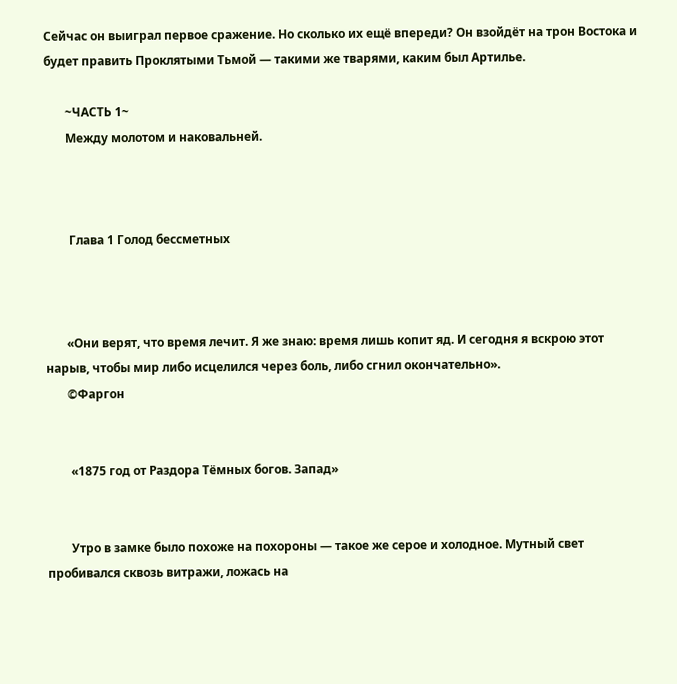Сейчас он выиграл первое сражение. Но сколько их ещё впереди? Он взойдёт на трон Востока и будет править Проклятыми Тьмой — такими же тварями, каким был Артилье.

       ~ЧАСТЬ 1~
       Между молотом и наковальней.



        Глава 1 Голод бессметных



       «Они верят, что время лечит. Я же знаю: время лишь копит яд. И сегодня я вскрою этот нарыв, чтобы мир либо исцелился через боль, либо сгнил окончательно».
       ©Фаргон


        «1875 год от Раздора Тёмных богов. Запад»


        Утро в замке было похоже на похороны — такое же серое и холодное. Мутный свет пробивался сквозь витражи, ложась на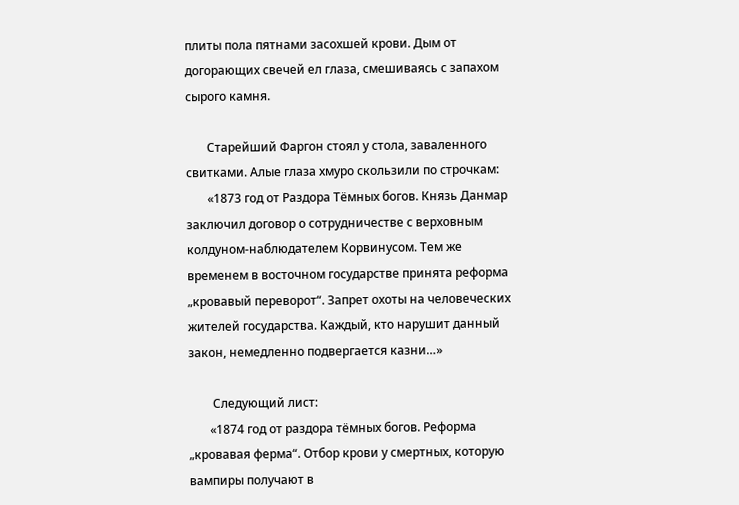плиты пола пятнами засохшей крови. Дым от догорающих свечей ел глаза, смешиваясь с запахом сырого камня.

       Старейший Фаргон стоял у стола, заваленного свитками. Алые глаза хмуро скользили по строчкам:
       «1873 год от Раздора Тёмных богов. Князь Данмар заключил договор о сотрудничестве с верховным колдуном-наблюдателем Корвинусом. Тем же временем в восточном государстве принята реформа „кровавый переворот“. Запрет охоты на человеческих жителей государства. Каждый, кто нарушит данный закон, немедленно подвергается казни…»

        Следующий лист:
       «1874 год от раздора тёмных богов. Реформа „кровавая ферма“. Отбор крови у смертных, которую вампиры получают в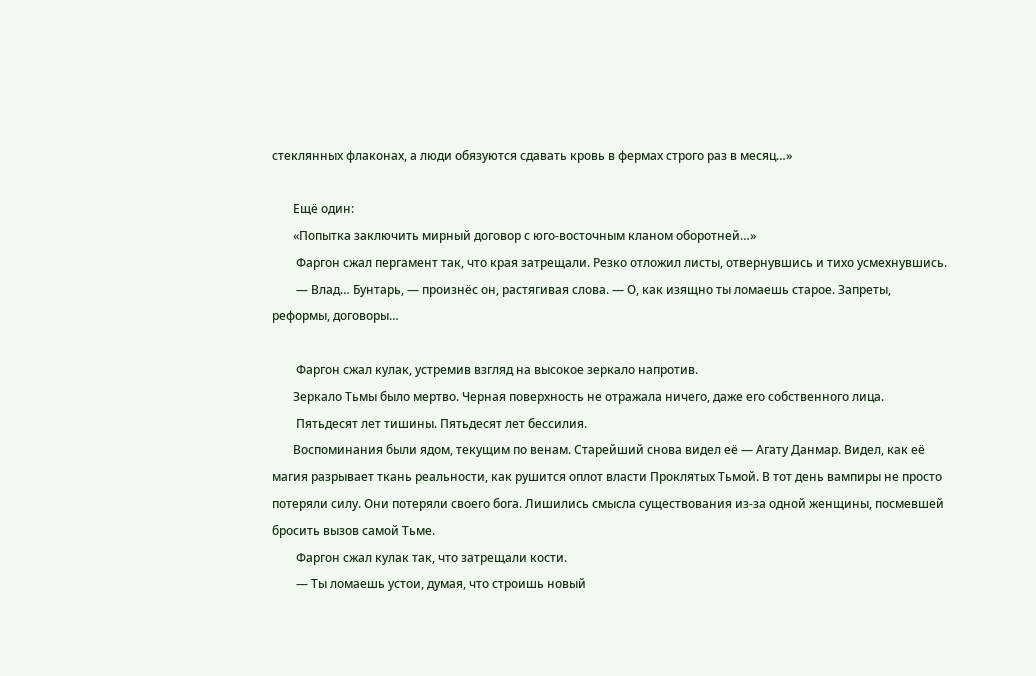стеклянных флаконах, а люди обязуются сдавать кровь в фермах строго раз в месяц…»

       Ещё один:
       «Попытка заключить мирный договор с юго-восточным кланом оборотней…»
        Фаргон сжал пергамент так, что края затрещали. Резко отложил листы, отвернувшись и тихо усмехнувшись.
        — Влад… Бунтарь, — произнёс он, растягивая слова. — О, как изящно ты ломаешь старое. Запреты, реформы, договоры…

        Фаргон сжал кулак, устремив взгляд на высокое зеркало напротив.
       Зеркало Тьмы было мертво. Черная поверхность не отражала ничего, даже его собственного лица.
        Пятьдесят лет тишины. Пятьдесят лет бессилия.
       Воспоминания были ядом, текущим по венам. Старейший снова видел её — Агату Данмар. Видел, как её магия разрывает ткань реальности, как рушится оплот власти Проклятых Тьмой. В тот день вампиры не просто потеряли силу. Они потеряли своего бога. Лишились смысла существования из-за одной женщины, посмевшей бросить вызов самой Тьме.
        Фаргон сжал кулак так, что затрещали кости.
        — Ты ломаешь устои, думая, что строишь новый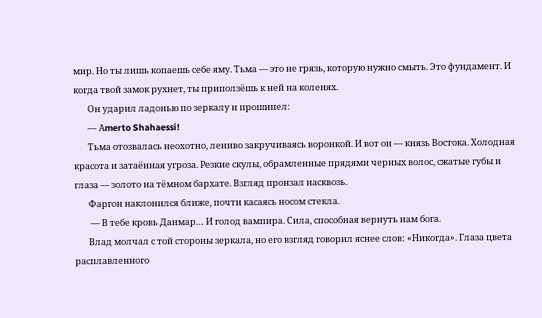мир. Но ты лишь копаешь себе яму. Тьма — это не грязь, которую нужно смыть. Это фундамент. И когда твой замок рухнет, ты приползёшь к ней на коленях.
       Он ударил ладонью по зеркалу и прошипел:
       — Аmerto Shahaessi!
       Тьма отозвалась неохотно, лениво закручиваясь воронкой. И вот он — князь Востока. Холодная красота и затаённая угроза. Резкие скулы, обрамленные прядями черных волос, сжатые губы и глаза — золото на тёмном бархате. Взгляд пронзал насквозь.
       Фаргон наклонился ближе, почти касаясь носом стекла.
        — В тебе кровь Данмар… И голод вампира. Сила, способная вернуть нам бога.
       Влад молчал с той стороны зеркала, но его взгляд говорил яснее слов: «Никогда». Глаза цвета расплавленного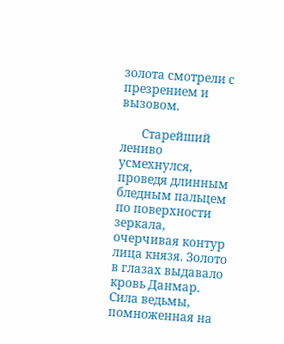золота смотрели с презрением и вызовом.

       Старейший лениво усмехнулся, проведя длинным бледным пальцем по поверхности зеркала, очерчивая контур лица князя. Золото в глазах выдавало кровь Данмар. Сила ведьмы, помноженная на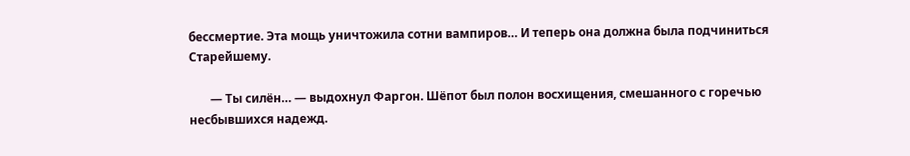бессмертие. Эта мощь уничтожила сотни вампиров… И теперь она должна была подчиниться Старейшему.

       — Ты силён… — выдохнул Фаргон. Шёпот был полон восхищения, смешанного с горечью несбывшихся надежд.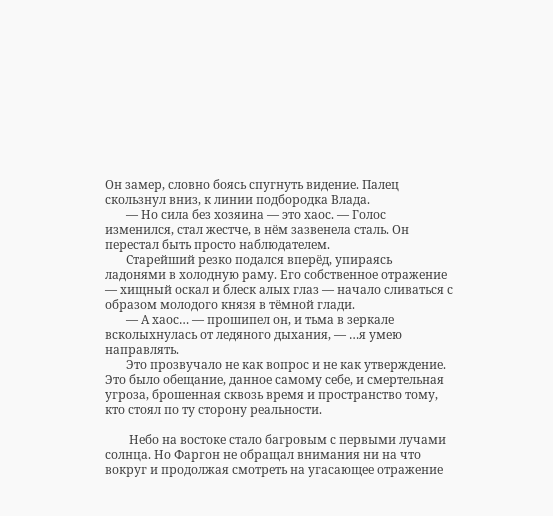Он замер, словно боясь спугнуть видение. Палец скользнул вниз, к линии подбородка Влада.
       — Но сила без хозяина — это хаос. — Голос изменился, стал жестче, в нём зазвенела сталь. Он перестал быть просто наблюдателем.
       Старейший резко подался вперёд, упираясь ладонями в холодную раму. Его собственное отражение — хищный оскал и блеск алых глаз — начало сливаться с образом молодого князя в тёмной глади.
       — А хаос… — прошипел он, и тьма в зеркале всколыхнулась от ледяного дыхания, — …я умею направлять.
       Это прозвучало не как вопрос и не как утверждение. Это было обещание, данное самому себе, и смертельная угроза, брошенная сквозь время и пространство тому, кто стоял по ту сторону реальности.

        Небо на востоке стало багровым с первыми лучами солнца. Но Фаргон не обращал внимания ни на что вокруг и продолжая смотреть на угасающее отражение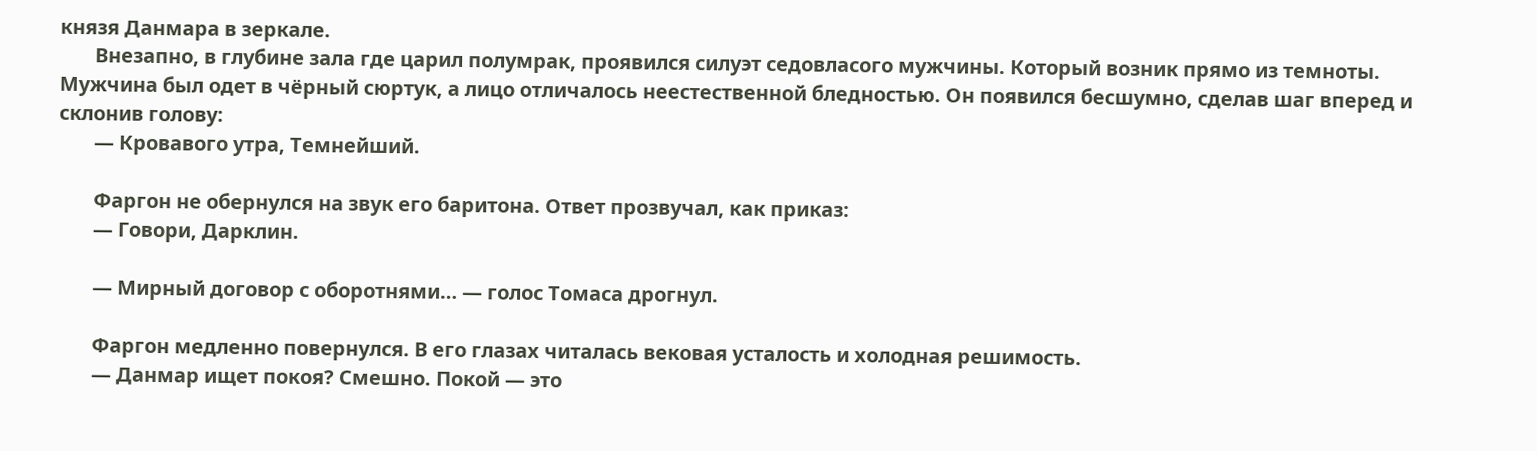князя Данмара в зеркале.
       Внезапно, в глубине зала где царил полумрак, проявился силуэт седовласого мужчины. Который возник прямо из темноты. Мужчина был одет в чёрный сюртук, а лицо отличалось неестественной бледностью. Он появился бесшумно, сделав шаг вперед и склонив голову:
       — Кровавого утра, Темнейший.

       Фаргон не обернулся на звук его баритона. Ответ прозвучал, как приказ:
       — Говори, Дарклин.

       — Мирный договор с оборотнями… — голос Томаса дрогнул.

       Фаргон медленно повернулся. В его глазах читалась вековая усталость и холодная решимость.
       — Данмар ищет покоя? Смешно. Покой — это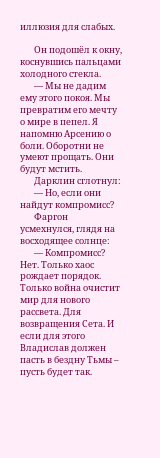иллюзия для слабых.

       Он подошёл к окну, коснувшись пальцами холодного стекла.
       — Мы не дадим ему этого покоя. Мы превратим его мечту о мире в пепел. Я напомню Арсению о боли. Оборотни не умеют прощать. Они будут мстить.
       Дарклин сглотнул:
       — Но, если они найдут компромисс?
       Фаргон усмехнулся, глядя на восходящее солнце:
       — Компромисс? Нет. Только хаос рождает порядок. Только война очистит мир для нового рассвета. Для возвращения Сета. И если для этого Владислав должен пасть в бездну Тьмы – пусть будет так.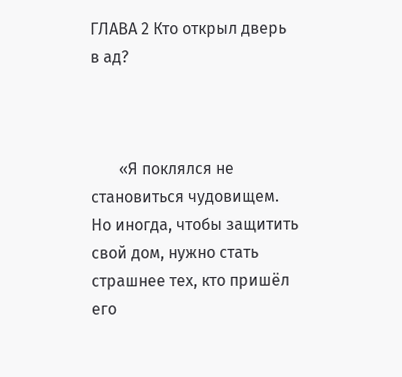ГЛАВА 2 Кто открыл дверь в ад?



       «Я поклялся не становиться чудовищем. Но иногда, чтобы защитить свой дом, нужно стать страшнее тех, кто пришёл его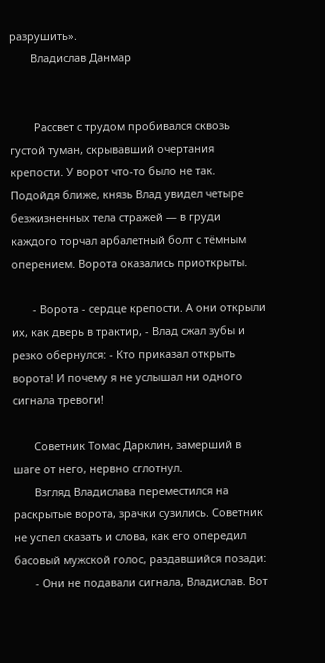разрушить».
       Владислав Данмар


        Рассвет с трудом пробивался сквозь густой туман, скрывавший очертания крепости. У ворот что-то было не так. Подойдя ближе, князь Влад увидел четыре безжизненных тела стражей — в груди каждого торчал арбалетный болт с тёмным оперением. Ворота оказались приоткрыты.

       - Ворота - сердце крепости. А они открыли их, как дверь в трактир, - Влад сжал зубы и резко обернулся: - Кто приказал открыть ворота! И почему я не услышал ни одного сигнала тревоги!

       Советник Томас Дарклин, замерший в шаге от него, нервно сглотнул.
       Взгляд Владислава переместился на раскрытые ворота, зрачки сузились. Советник не успел сказать и слова, как его опередил басовый мужской голос, раздавшийся позади:
       - Они не подавали сигнала, Владислав. Вот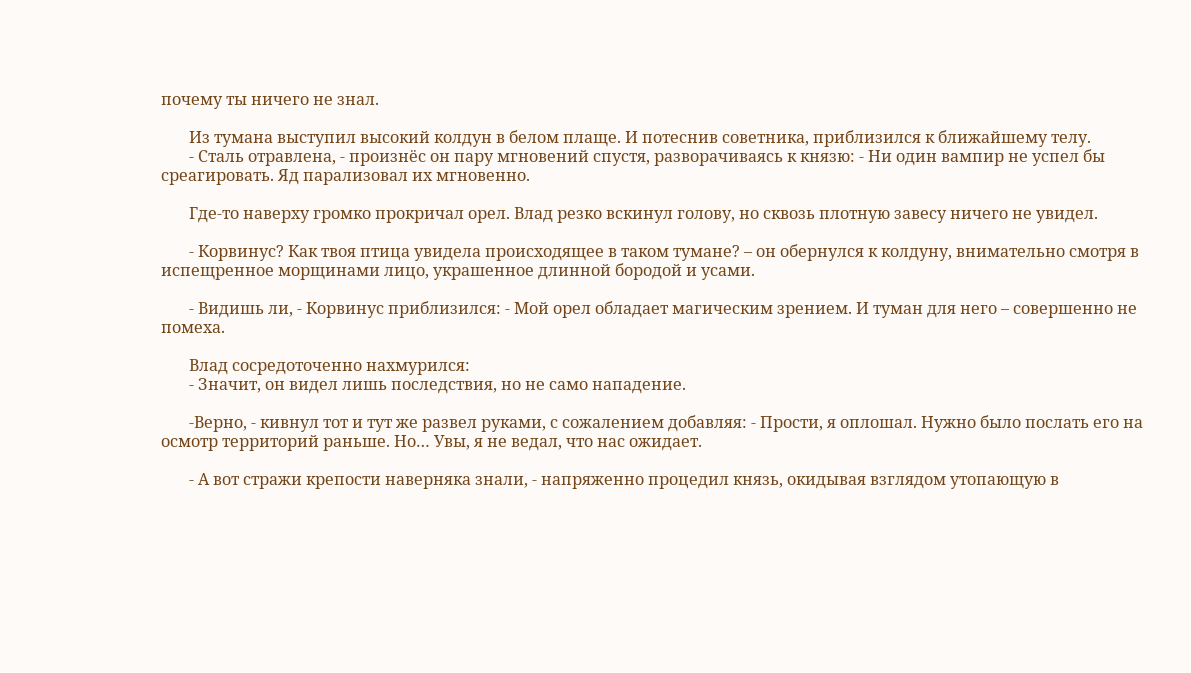почему ты ничего не знал.

       Из тумана выступил высокий колдун в белом плаще. И потеснив советника, приблизился к ближайшему телу.
       - Сталь отравлена, - произнёс он пару мгновений спустя, разворачиваясь к князю: - Ни один вампир не успел бы среагировать. Яд парализовал их мгновенно.

       Где-то наверху громко прокричал орел. Влад резко вскинул голову, но сквозь плотную завесу ничего не увидел.

       - Корвинус? Как твоя птица увидела происходящее в таком тумане? – он обернулся к колдуну, внимательно смотря в испещренное морщинами лицо, украшенное длинной бородой и усами.

       - Видишь ли, - Корвинус приблизился: - Мой орел обладает магическим зрением. И туман для него – совершенно не помеха.

       Влад сосредоточенно нахмурился:
       - Значит, он видел лишь последствия, но не само нападение.

       -Верно, - кивнул тот и тут же развел руками, с сожалением добавляя: - Прости, я оплошал. Нужно было послать его на осмотр территорий раньше. Но… Увы, я не ведал, что нас ожидает.

       - А вот стражи крепости наверняка знали, - напряженно процедил князь, окидывая взглядом утопающую в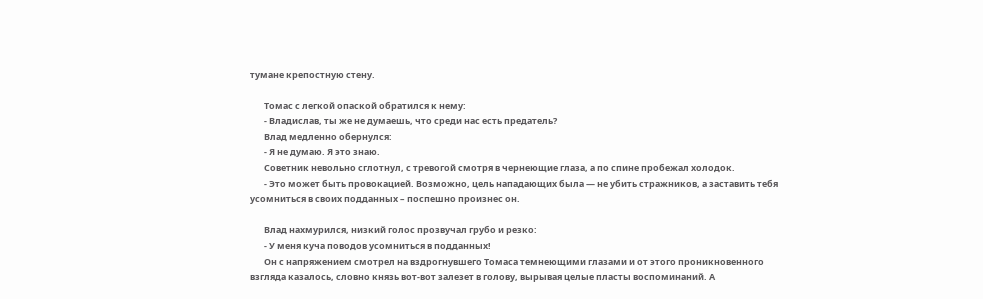тумане крепостную стену.

       Томас с легкой опаской обратился к нему:
       - Владислав, ты же не думаешь, что среди нас есть предатель?
       Влад медленно обернулся:
       - Я не думаю. Я это знаю.
       Советник невольно сглотнул, с тревогой смотря в чернеющие глаза, а по спине пробежал холодок.
       - Это может быть провокацией. Возможно, цель нападающих была — не убить стражников, а заставить тебя усомниться в своих подданных – поспешно произнес он.

       Влад нахмурился, низкий голос прозвучал грубо и резко:
       - У меня куча поводов усомниться в подданных!
       Он с напряжением смотрел на вздрогнувшего Томаса темнеющими глазами и от этого проникновенного взгляда казалось, словно князь вот-вот залезет в голову, вырывая целые пласты воспоминаний. А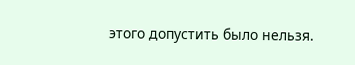этого допустить было нельзя.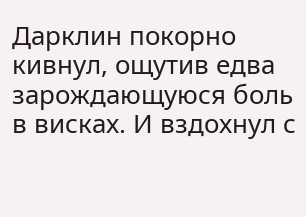Дарклин покорно кивнул, ощутив едва зарождающуюся боль в висках. И вздохнул с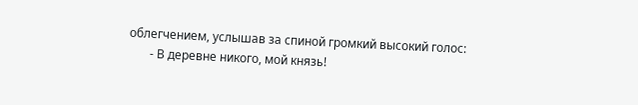облегчением, услышав за спиной громкий высокий голос:
       - В деревне никого, мой князь!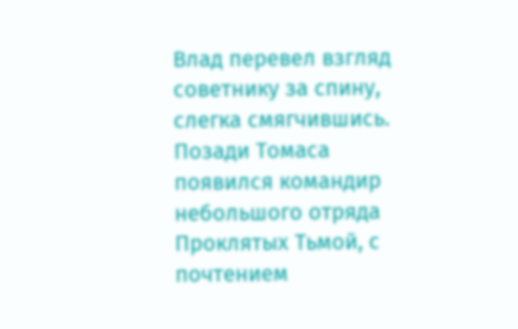Влад перевел взгляд советнику за спину, слегка смягчившись. Позади Томаса появился командир небольшого отряда Проклятых Тьмой, с почтением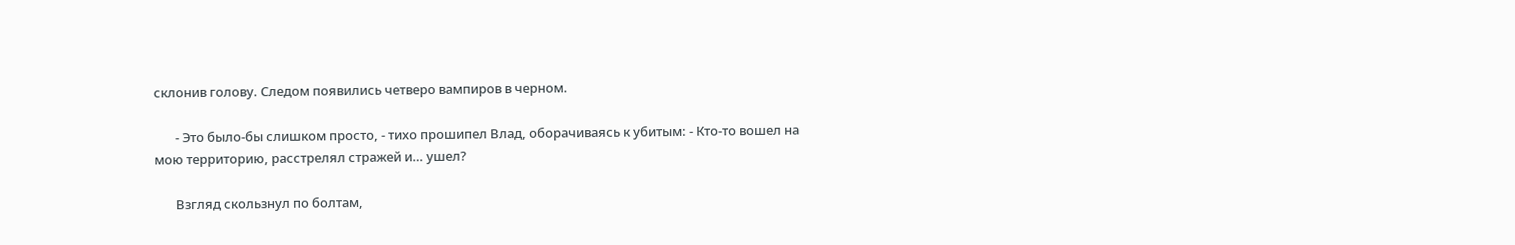склонив голову. Следом появились четверо вампиров в черном.

       - Это было-бы слишком просто, - тихо прошипел Влад, оборачиваясь к убитым: - Кто-то вошел на мою территорию, расстрелял стражей и… ушел?

       Взгляд скользнул по болтам,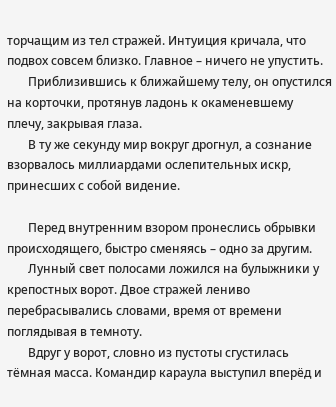торчащим из тел стражей. Интуиция кричала, что подвох совсем близко. Главное – ничего не упустить.
       Приблизившись к ближайшему телу, он опустился на корточки, протянув ладонь к окаменевшему плечу, закрывая глаза.
       В ту же секунду мир вокруг дрогнул, а сознание взорвалось миллиардами ослепительных искр, принесших с собой видение.

       Перед внутренним взором пронеслись обрывки происходящего, быстро сменяясь – одно за другим.
       Лунный свет полосами ложился на булыжники у крепостных ворот. Двое стражей лениво перебрасывались словами, время от времени поглядывая в темноту.
       Вдруг у ворот, словно из пустоты сгустилась тёмная масса. Командир караула выступил вперёд и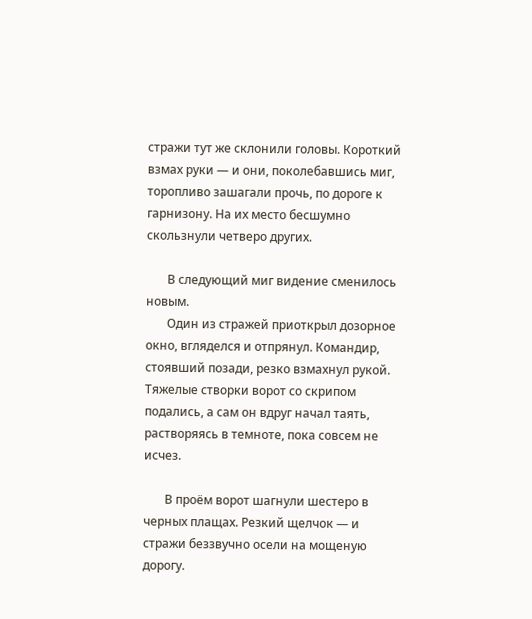стражи тут же склонили головы. Короткий взмах руки — и они, поколебавшись миг, торопливо зашагали прочь, по дороге к гарнизону. На их место бесшумно скользнули четверо других.

       В следующий миг видение сменилось новым.
       Один из стражей приоткрыл дозорное окно, вгляделся и отпрянул. Командир, стоявший позади, резко взмахнул рукой. Тяжелые створки ворот со скрипом подались, а сам он вдруг начал таять, растворяясь в темноте, пока совсем не исчез.

       В проём ворот шагнули шестеро в черных плащах. Резкий щелчок — и стражи беззвучно осели на мощеную дорогу.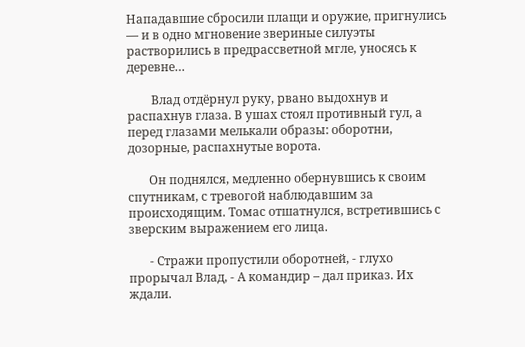Нападавшие сбросили плащи и оружие, пригнулись — и в одно мгновение звериные силуэты растворились в предрассветной мгле, уносясь к деревне…

        Влад отдёрнул руку, рвано выдохнув и распахнув глаза. В ушах стоял противный гул, а перед глазами мелькали образы: оборотни, дозорные, распахнутые ворота.

       Он поднялся, медленно обернувшись к своим спутникам, с тревогой наблюдавшим за происходящим. Томас отшатнулся, встретившись с зверским выражением его лица.

       - Стражи пропустили оборотней, - глухо прорычал Влад, - А командир – дал приказ. Их ждали.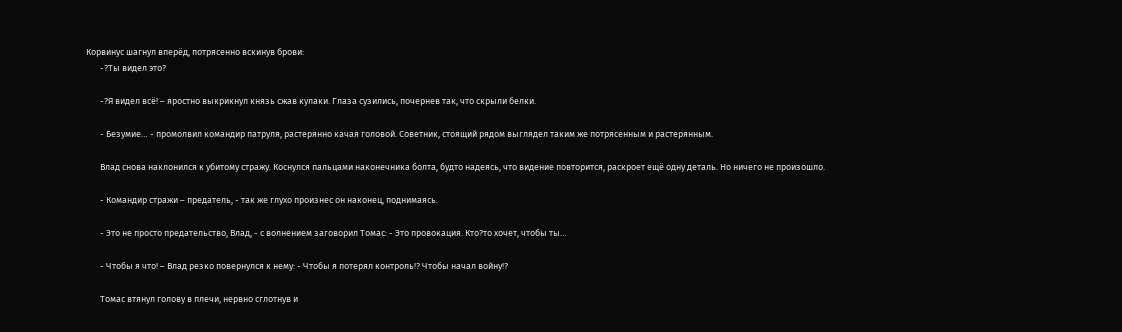Корвинус шагнул вперёд, потрясенно вскинув брови:
       -?Ты видел это?

       -?Я видел всё! – яростно выкрикнул князь сжав кулаки. Глаза сузились, почернев так, что скрыли белки.

       - Безумие… - промолвил командир патруля, растерянно качая головой. Советник, стоящий рядом выглядел таким же потрясенным и растерянным.

       Влад снова наклонился к убитому стражу. Коснулся пальцами наконечника болта, будто надеясь, что видение повторится, раскроет ещё одну деталь. Но ничего не произошло.

       - Командир стражи – предатель, - так же глухо произнес он наконец, поднимаясь.

       - Это не просто предательство, Влад, - с волнением заговорил Томас: - Это провокация. Кто?то хочет, чтобы ты…

       - Чтобы я что! – Влад резко повернулся к нему: - Чтобы я потерял контроль!? Чтобы начал войну!?

       Томас втянул голову в плечи, нервно сглотнув и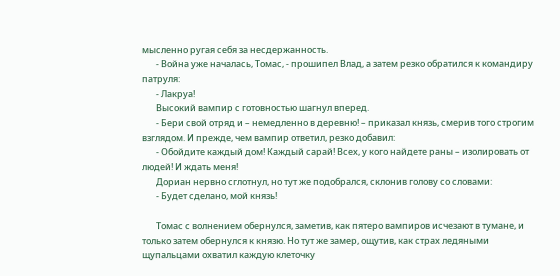мысленно ругая себя за несдержанность.
       - Война уже началась, Томас, - прошипел Влад, а затем резко обратился к командиру патруля:
       - Лакруа!
       Высокий вампир с готовностью шагнул вперед.
       - Бери свой отряд и – немедленно в деревню! – приказал князь, смерив того строгим взглядом. И прежде, чем вампир ответил, резко добавил:
       - Обойдите каждый дом! Каждый сарай! Всех, у кого найдете раны – изолировать от людей! И ждать меня!
       Дориан нервно сглотнул, но тут же подобрался, склонив голову со словами:
       - Будет сделано, мой князь!

       Томас с волнением обернулся, заметив, как пятеро вампиров исчезают в тумане, и только затем обернулся к князю. Но тут же замер, ощутив, как страх ледяными щупальцами охватил каждую клеточку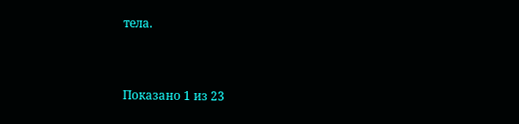тела.


Показано 1 из 23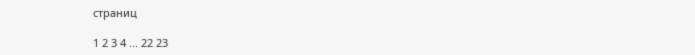страниц

1 2 3 4 ... 22 23